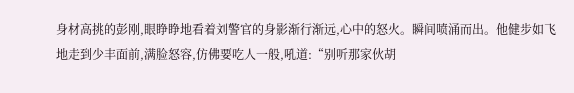身材高挑的彭刚,眼睁睁地看着刘警官的身影渐行渐远,心中的怒火。瞬间喷涌而出。他健步如飞地走到少丰面前,满脸怒容,仿佛要吃人一般,吼道:“别听那家伙胡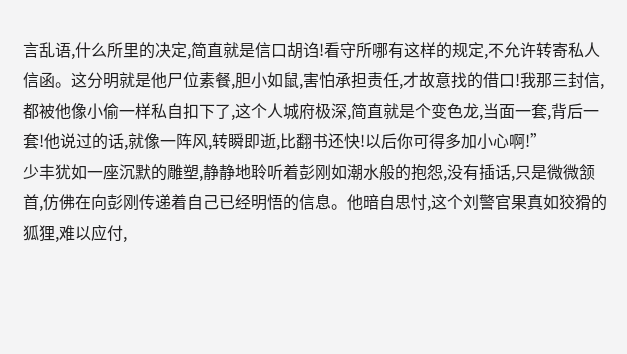言乱语,什么所里的决定,简直就是信口胡诌!看守所哪有这样的规定,不允许转寄私人信函。这分明就是他尸位素餐,胆小如鼠,害怕承担责任,才故意找的借口!我那三封信,都被他像小偷一样私自扣下了,这个人城府极深,简直就是个变色龙,当面一套,背后一套!他说过的话,就像一阵风,转瞬即逝,比翻书还快!以后你可得多加小心啊!”
少丰犹如一座沉默的雕塑,静静地聆听着彭刚如潮水般的抱怨,没有插话,只是微微颔首,仿佛在向彭刚传递着自己已经明悟的信息。他暗自思忖,这个刘警官果真如狡猾的狐狸,难以应付,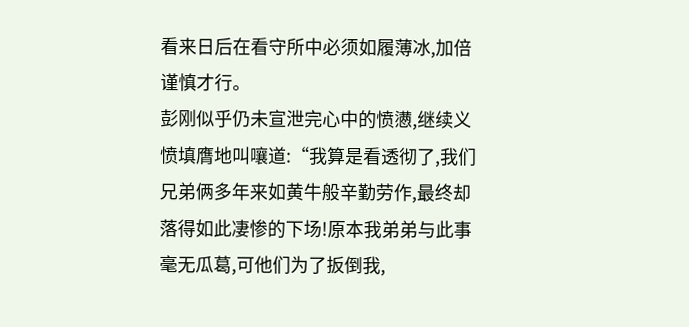看来日后在看守所中必须如履薄冰,加倍谨慎才行。
彭刚似乎仍未宣泄完心中的愤懑,继续义愤填膺地叫嚷道:“我算是看透彻了,我们兄弟俩多年来如黄牛般辛勤劳作,最终却落得如此凄惨的下场!原本我弟弟与此事毫无瓜葛,可他们为了扳倒我,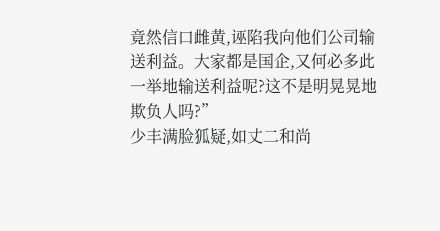竟然信口雌黄,诬陷我向他们公司输送利益。大家都是国企,又何必多此一举地输送利益呢?这不是明晃晃地欺负人吗?”
少丰满脸狐疑,如丈二和尚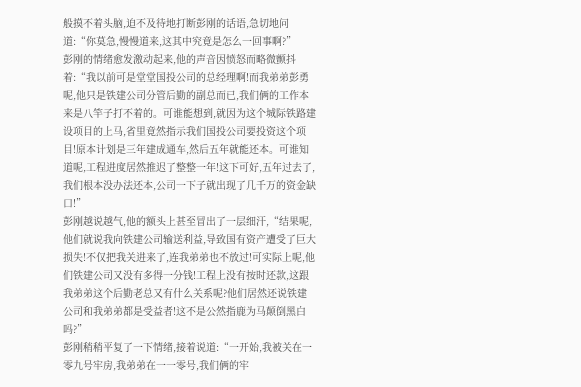般摸不着头脑,迫不及待地打断彭刚的话语,急切地问道:“你莫急,慢慢道来,这其中究竟是怎么一回事啊?”
彭刚的情绪愈发激动起来,他的声音因愤怒而略微颤抖着:“我以前可是堂堂国投公司的总经理啊!而我弟弟彭勇呢,他只是铁建公司分管后勤的副总而已,我们俩的工作本来是八竿子打不着的。可谁能想到,就因为这个城际铁路建设项目的上马,省里竟然指示我们国投公司要投资这个项目!原本计划是三年建成通车,然后五年就能还本。可谁知道呢,工程进度居然推迟了整整一年!这下可好,五年过去了,我们根本没办法还本,公司一下子就出现了几千万的资金缺口!”
彭刚越说越气,他的额头上甚至冒出了一层细汗,“结果呢,他们就说我向铁建公司输送利益,导致国有资产遭受了巨大损失!不仅把我关进来了,连我弟弟也不放过!可实际上呢,他们铁建公司又没有多得一分钱!工程上没有按时还款,这跟我弟弟这个后勤老总又有什么关系呢?他们居然还说铁建公司和我弟弟都是受益者!这不是公然指鹿为马颠倒黑白吗?”
彭刚稍稍平复了一下情绪,接着说道:“一开始,我被关在一零九号牢房,我弟弟在一一零号,我们俩的牢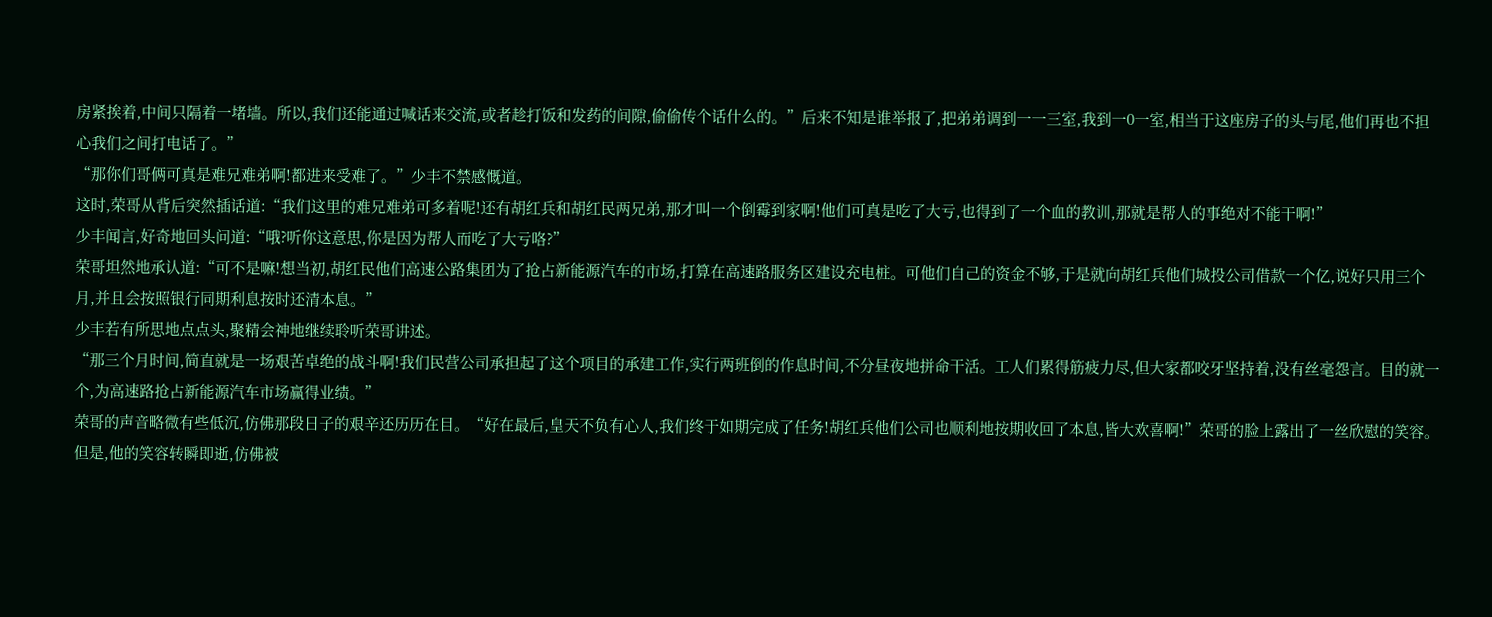房紧挨着,中间只隔着一堵墙。所以,我们还能通过喊话来交流,或者趁打饭和发药的间隙,偷偷传个话什么的。”后来不知是谁举报了,把弟弟调到一一三室,我到一0一室,相当于这座房子的头与尾,他们再也不担心我们之间打电话了。”
“那你们哥俩可真是难兄难弟啊!都进来受难了。”少丰不禁感慨道。
这时,荣哥从背后突然插话道:“我们这里的难兄难弟可多着呢!还有胡红兵和胡红民两兄弟,那才叫一个倒霉到家啊!他们可真是吃了大亏,也得到了一个血的教训,那就是帮人的事绝对不能干啊!”
少丰闻言,好奇地回头问道:“哦?听你这意思,你是因为帮人而吃了大亏咯?”
荣哥坦然地承认道:“可不是嘛!想当初,胡红民他们高速公路集团为了抢占新能源汽车的市场,打算在高速路服务区建设充电桩。可他们自己的资金不够,于是就向胡红兵他们城投公司借款一个亿,说好只用三个月,并且会按照银行同期利息按时还清本息。”
少丰若有所思地点点头,聚精会神地继续聆听荣哥讲述。
“那三个月时间,简直就是一场艰苦卓绝的战斗啊!我们民营公司承担起了这个项目的承建工作,实行两班倒的作息时间,不分昼夜地拼命干活。工人们累得筋疲力尽,但大家都咬牙坚持着,没有丝毫怨言。目的就一个,为高速路抢占新能源汽车市场赢得业绩。”
荣哥的声音略微有些低沉,仿佛那段日子的艰辛还历历在目。“好在最后,皇天不负有心人,我们终于如期完成了任务!胡红兵他们公司也顺利地按期收回了本息,皆大欢喜啊!”荣哥的脸上露出了一丝欣慰的笑容。
但是,他的笑容转瞬即逝,仿佛被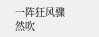一阵狂风骤然吹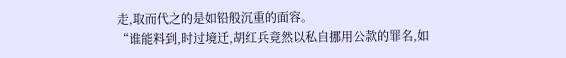走,取而代之的是如铅般沉重的面容。
“谁能料到,时过境迁,胡红兵竟然以私自挪用公款的罪名,如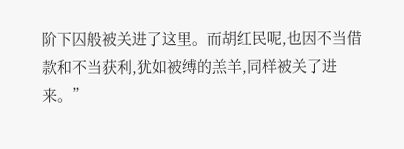阶下囚般被关进了这里。而胡红民呢,也因不当借款和不当获利,犹如被缚的羔羊,同样被关了进来。”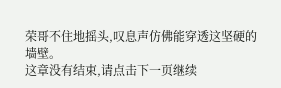荣哥不住地摇头,叹息声仿佛能穿透这坚硬的墙壁。
这章没有结束,请点击下一页继续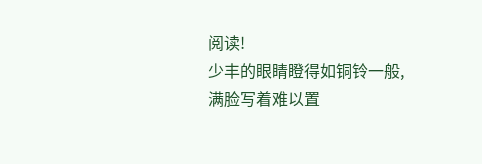阅读!
少丰的眼睛瞪得如铜铃一般,满脸写着难以置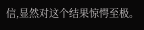信,显然对这个结果惊愕至极。